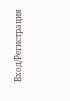Вход/Регистрация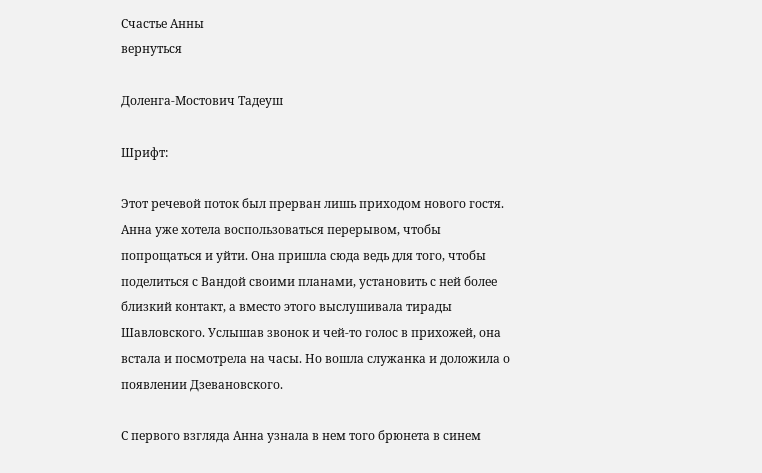Счастье Анны
вернуться

Доленга-Мостович Тадеуш

Шрифт:

Этот речевой поток был прерван лишь приходом нового гостя. Анна уже хотела воспользоваться перерывом, чтобы попрощаться и уйти. Она пришла сюда ведь для того, чтобы поделиться с Вандой своими планами, установить с ней более близкий контакт, а вместо этого выслушивала тирады Шавловского. Услышав звонок и чей-то голос в прихожей, она встала и посмотрела на часы. Но вошла служанка и доложила о появлении Дзевановского.

С первого взгляда Анна узнала в нем того брюнета в синем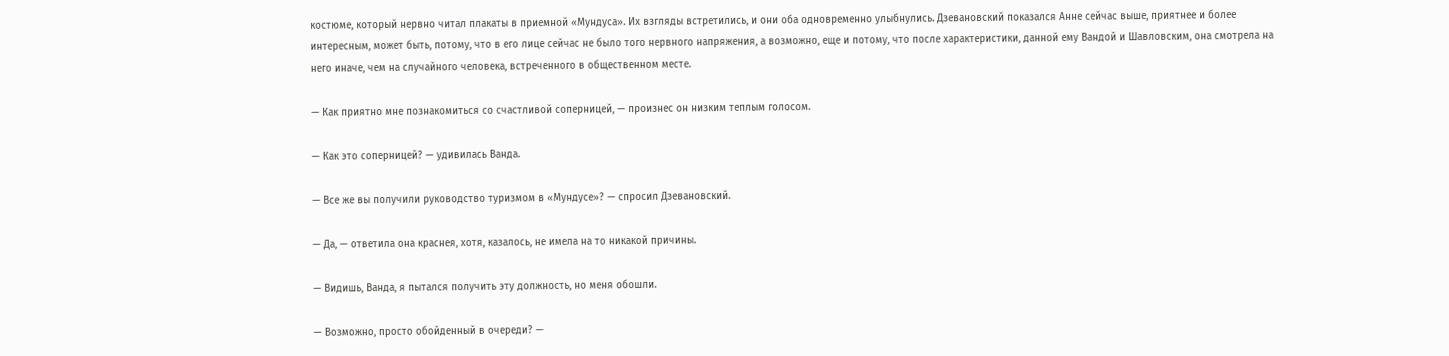костюме, который нервно читал плакаты в приемной «Мундуса». Их взгляды встретились, и они оба одновременно улыбнулись. Дзевановский показался Анне сейчас выше, приятнее и более интересным, может быть, потому, что в его лице сейчас не было того нервного напряжения, а возможно, еще и потому, что после характеристики, данной ему Вандой и Шавловским, она смотрела на него иначе, чем на случайного человека, встреченного в общественном месте.

— Как приятно мне познакомиться со счастливой соперницей, — произнес он низким теплым голосом.

— Как это соперницей? — удивилась Ванда.

— Все же вы получили руководство туризмом в «Мундусе»? — спросил Дзевановский.

— Да, — ответила она краснея, хотя, казалось, не имела на то никакой причины.

— Видишь, Ванда, я пытался получить эту должность, но меня обошли.

— Возможно, просто обойденный в очереди? —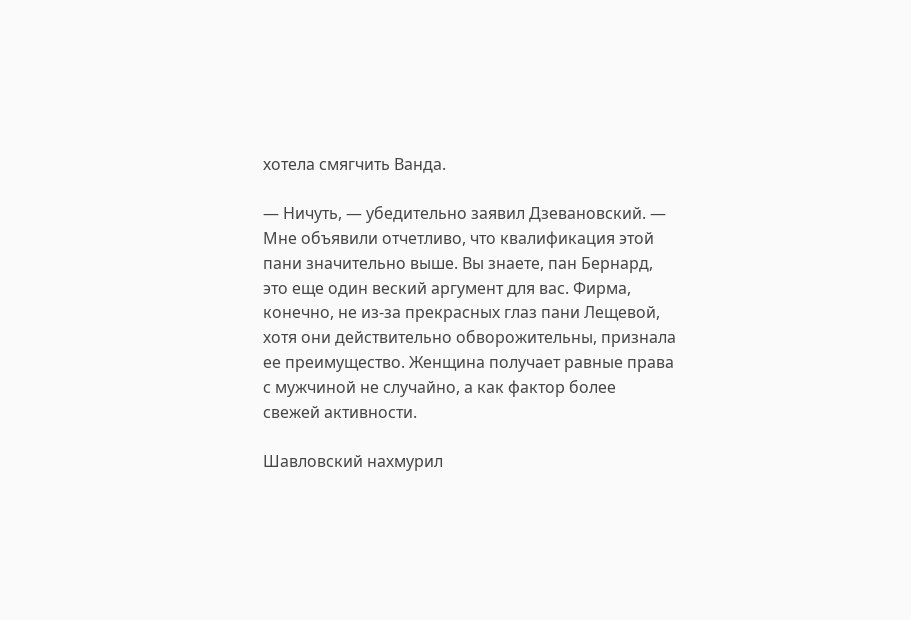хотела смягчить Ванда.

— Ничуть, — убедительно заявил Дзевановский. — Мне объявили отчетливо, что квалификация этой пани значительно выше. Вы знаете, пан Бернард, это еще один веский аргумент для вас. Фирма, конечно, не из-за прекрасных глаз пани Лещевой, хотя они действительно обворожительны, признала ее преимущество. Женщина получает равные права с мужчиной не случайно, а как фактор более свежей активности.

Шавловский нахмурил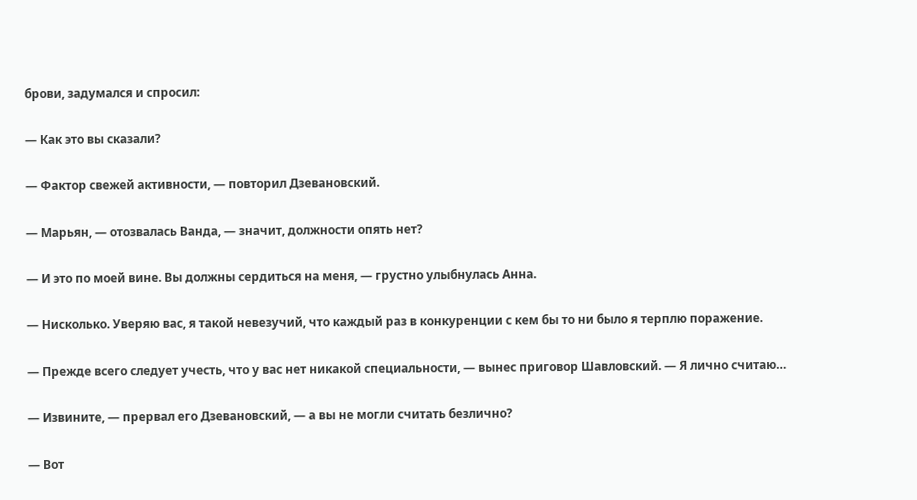брови, задумался и спросил:

— Как это вы сказали?

— Фактор свежей активности, — повторил Дзевановский.

— Марьян, — отозвалась Ванда, — значит, должности опять нет?

— И это по моей вине. Вы должны сердиться на меня, — грустно улыбнулась Анна.

— Нисколько. Уверяю вас, я такой невезучий, что каждый раз в конкуренции с кем бы то ни было я терплю поражение.

— Прежде всего следует учесть, что у вас нет никакой специальности, — вынес приговор Шавловский. — Я лично считаю…

— Извините, — прервал его Дзевановский, — а вы не могли считать безлично?

— Вот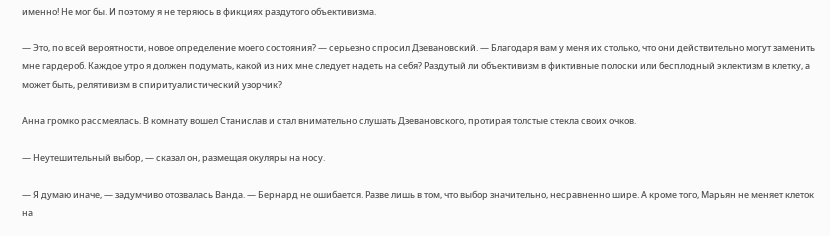именно! Не мог бы. И поэтому я не теряюсь в фикциях раздутого объективизма.

— Это, по всей вероятности, новое определение моего состояния? — серьезно спросил Дзевановский. — Благодаря вам у меня их столько, что они действительно могут заменить мне гардероб. Каждое утро я должен подумать, какой из них мне следует надеть на себя? Раздутый ли объективизм в фиктивные полоски или бесплодный эклектизм в клетку, а может быть, релятивизм в спиритуалистический узорчик?

Анна громко рассмеялась. В комнату вошел Станислав и стал внимательно слушать Дзевановского, протирая толстые стекла своих очков.

— Неутешительный выбор, — сказал он, размещая окуляры на носу.

— Я думаю иначе, — задумчиво отозвалась Ванда. — Бернард не ошибается. Разве лишь в том, что выбор значительно, несравненно шире. А кроме того, Марьян не меняет клеток на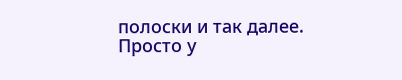полоски и так далее. Просто у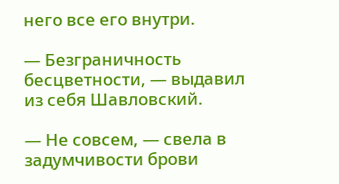него все его внутри.

— Безграничность бесцветности, — выдавил из себя Шавловский.

— Не совсем, — свела в задумчивости брови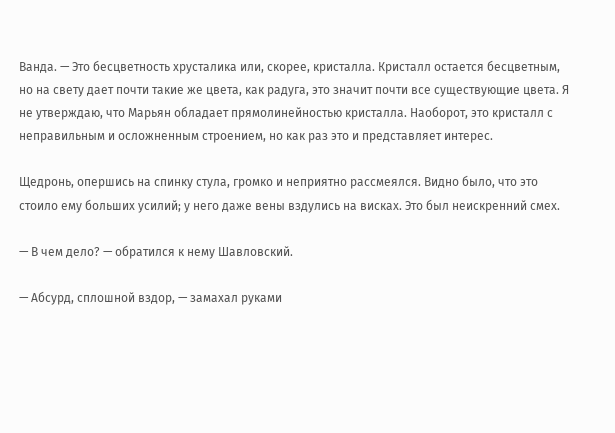Ванда. — Это бесцветность хрусталика или, скорее, кристалла. Кристалл остается бесцветным, но на свету дает почти такие же цвета, как радуга, это значит почти все существующие цвета. Я не утверждаю, что Марьян обладает прямолинейностью кристалла. Наоборот, это кристалл с неправильным и осложненным строением, но как раз это и представляет интерес.

Щедронь, опершись на спинку стула, громко и неприятно рассмеялся. Видно было, что это стоило ему больших усилий; у него даже вены вздулись на висках. Это был неискренний смех.

— В чем дело? — обратился к нему Шавловский.

— Абсурд, сплошной вздор, — замахал руками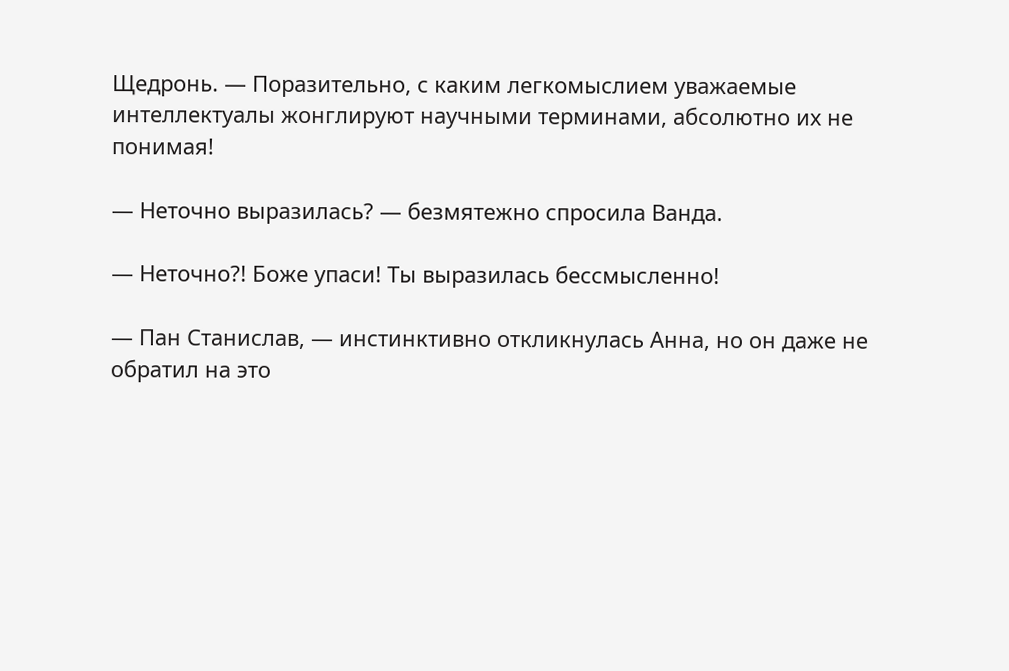Щедронь. — Поразительно, с каким легкомыслием уважаемые интеллектуалы жонглируют научными терминами, абсолютно их не понимая!

— Неточно выразилась? — безмятежно спросила Ванда.

— Неточно?! Боже упаси! Ты выразилась бессмысленно!

— Пан Станислав, — инстинктивно откликнулась Анна, но он даже не обратил на это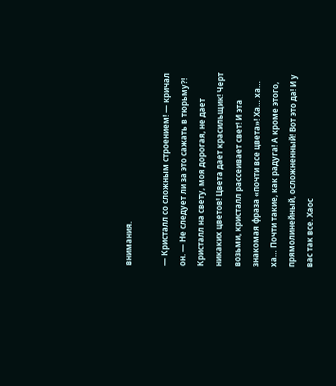внимания.

— Кристалл со сложным строением! — кричал он. — Не следует ли за это сажать в тюрьму?! Кристалл на свету, моя дорогая, не дает никаких цветов! Цвета дает красильщик! Черт возьми, кристалл рассеивает свет! И эта знакомая фраза «почти все цвета»! Ха… ха… ха… Почти такие, как радуга! А кроме этого, прямолинейный, осложненный! Вот это да! И у вас так все. Хаос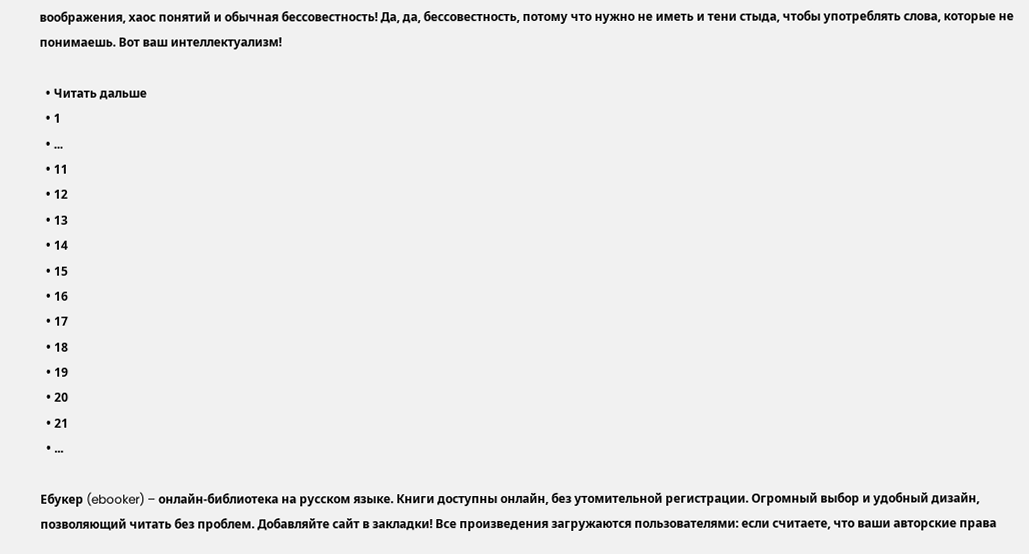воображения, хаос понятий и обычная бессовестность! Да, да, бессовестность, потому что нужно не иметь и тени стыда, чтобы употреблять слова, которые не понимаешь. Вот ваш интеллектуализм!

  • Читать дальше
  • 1
  • ...
  • 11
  • 12
  • 13
  • 14
  • 15
  • 16
  • 17
  • 18
  • 19
  • 20
  • 21
  • ...

Ебукер (ebooker) – онлайн-библиотека на русском языке. Книги доступны онлайн, без утомительной регистрации. Огромный выбор и удобный дизайн, позволяющий читать без проблем. Добавляйте сайт в закладки! Все произведения загружаются пользователями: если считаете, что ваши авторские права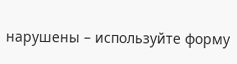нарушены – используйте форму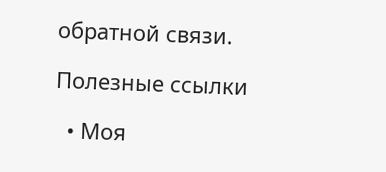обратной связи.

Полезные ссылки

  • Моя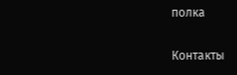полка

Контакты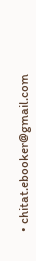• chitat.ebooker@gmail.com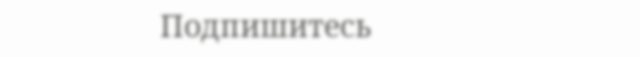Подпишитесь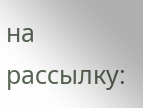на рассылку: